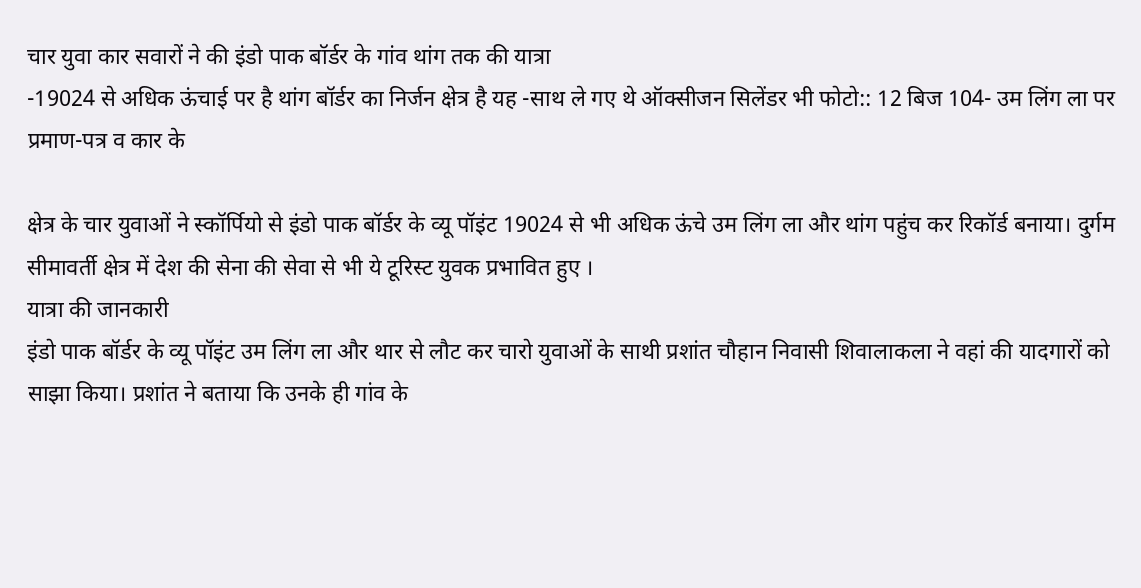चार युवा कार सवारों ने की इंडो पाक बॉर्डर के गांव थांग तक की यात्रा
-19024 से अधिक ऊंचाई पर है थांग बॉर्डर का निर्जन क्षेत्र है यह -साथ ले गए थे ऑक्सीजन सिलेंडर भी फोटो:: 12 बिज 104- उम लिंग ला पर प्रमाण-पत्र व कार के

क्षेत्र के चार युवाओं ने स्कॉर्पियो से इंडो पाक बॉर्डर के व्यू पॉइंट 19024 से भी अधिक ऊंचे उम लिंग ला और थांग पहुंच कर रिकॉर्ड बनाया। दुर्गम सीमावर्ती क्षेत्र में देश की सेना की सेवा से भी ये टूरिस्ट युवक प्रभावित हुए ।
यात्रा की जानकारी
इंडो पाक बॉर्डर के व्यू पॉइंट उम लिंग ला और थार से लौट कर चारो युवाओं के साथी प्रशांत चौहान निवासी शिवालाकला ने वहां की यादगारों को साझा किया। प्रशांत ने बताया कि उनके ही गांव के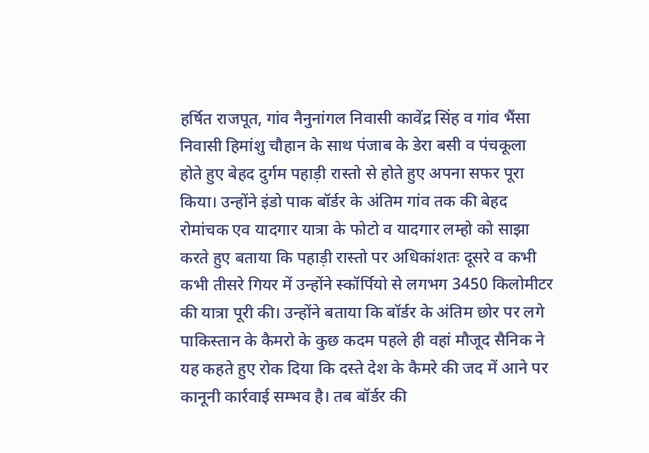हर्षित राजपूत, गांव नैनुनांगल निवासी कावेंद्र सिंह व गांव भैंसा निवासी हिमांशु चौहान के साथ पंजाब के डेरा बसी व पंचकूला होते हुए बेहद दुर्गम पहाड़ी रास्तो से होते हुए अपना सफर पूरा किया। उन्होंने इंडो पाक बॉर्डर के अंतिम गांव तक की बेहद रोमांचक एव यादगार यात्रा के फोटो व यादगार लम्हो को साझा करते हुए बताया कि पहाड़ी रास्तो पर अधिकांशतः दूसरे व कभी कभी तीसरे गियर में उन्होंने स्कॉर्पियो से लगभग 3450 किलोमीटर की यात्रा पूरी की। उन्होंने बताया कि बॉर्डर के अंतिम छोर पर लगे पाकिस्तान के कैमरो के कुछ कदम पहले ही वहां मौजूद सैनिक ने यह कहते हुए रोक दिया कि दस्ते देश के कैमरे की जद में आने पर कानूनी कार्रवाई सम्भव है। तब बॉर्डर की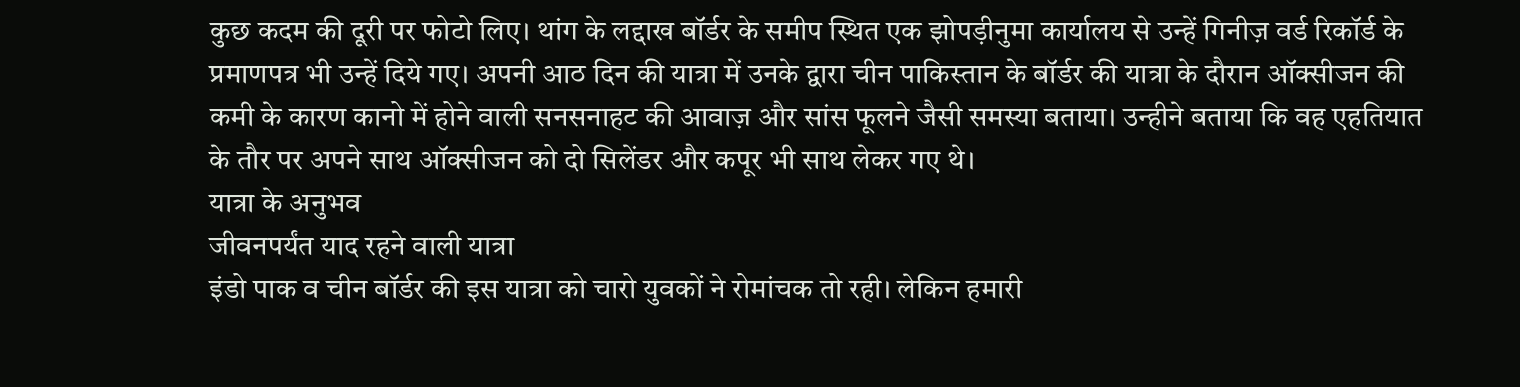कुछ कदम की दूरी पर फोटो लिए। थांग के लद्दाख बॉर्डर के समीप स्थित एक झोपड़ीनुमा कार्यालय से उन्हें गिनीज़ वर्ड रिकॉर्ड के प्रमाणपत्र भी उन्हें दिये गए। अपनी आठ दिन की यात्रा में उनके द्वारा चीन पाकिस्तान के बॉर्डर की यात्रा के दौरान ऑक्सीजन की कमी के कारण कानो में होने वाली सनसनाहट की आवाज़ और सांस फूलने जैसी समस्या बताया। उन्हीने बताया कि वह एहतियात के तौर पर अपने साथ ऑक्सीजन को दो सिलेंडर और कपूर भी साथ लेकर गए थे।
यात्रा के अनुभव
जीवनपर्यंत याद रहने वाली यात्रा
इंडो पाक व चीन बॉर्डर की इस यात्रा को चारो युवकों ने रोमांचक तो रही। लेकिन हमारी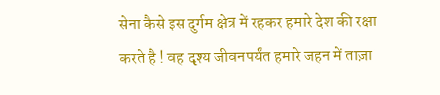सेना कैसे इस दुर्गम क्षेत्र में रहकर हमारे देश की रक्षा करते है ! वह दृश्य जीवनपर्यंत हमारे जहन में ताज़ा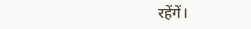रहेंगें।